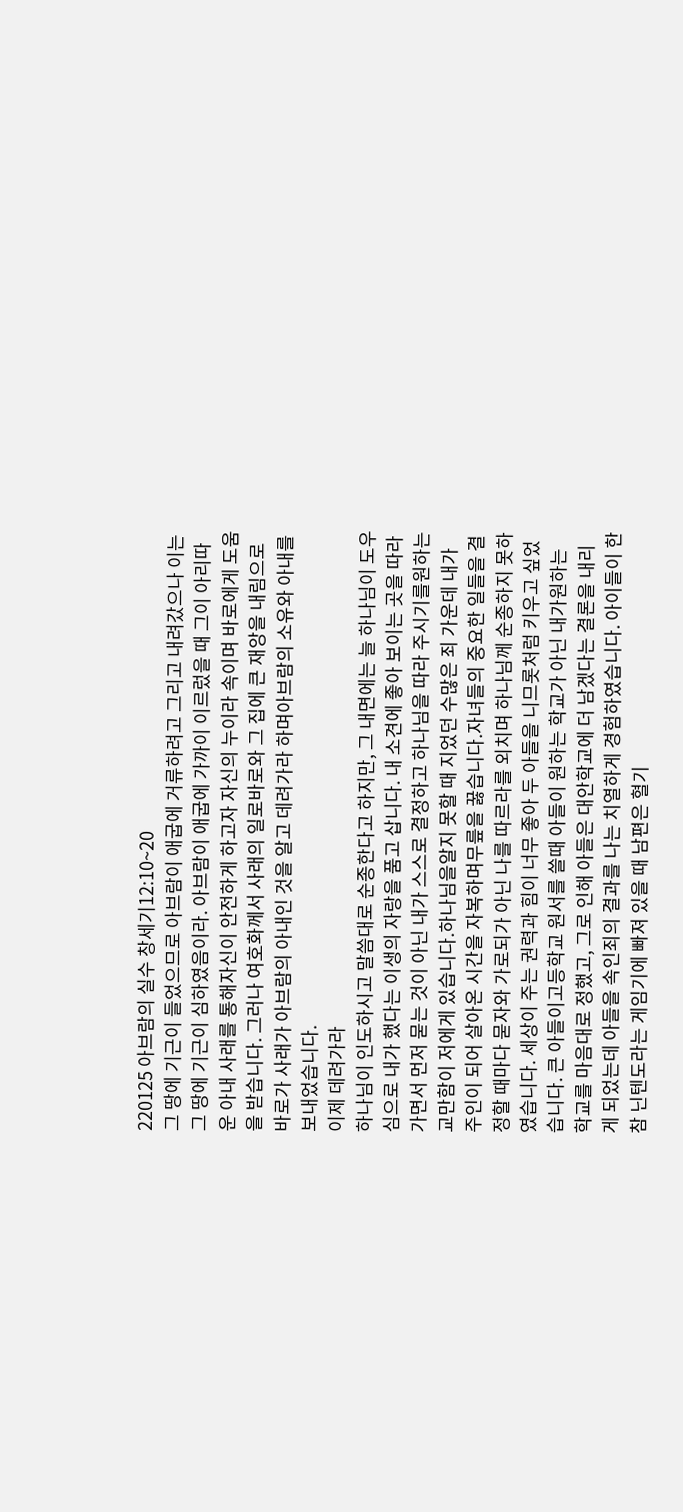220125 아브람의 실수 창세기12:10~20
그 땅에 기근이 들었으므로 아브람이 애굽에 거류하려고 그리고 내려갔으나 이는 그 땅에 기근이 심하였음이라. 아브람이 애굽에 가까이 이르렀을 때 그이 아리따운 아내 사래를 통해자신이 안전하게 하고자 자신의 누이라 속이며 바로에게 도움을 받습니다. 그러나 여호화께서 사래의 일로바로와 그 집에 큰 재앙을 내림으로 바로가 사래가 아브람의 아내인 것을 알고 데려가라 하며아브람의 소유와 아내를 보내었습니다.
이제 데려가라
하나님이 인도하시고 말씀대로 순종한다고 하지만, 그 내면에는 늘 하나님이 도우심으로 내가 했다는 이생의 자랑을 품고 삽니다. 내 소견에 좋아 보이는 곳을 따라 가면서 먼저 묻는 것이 아닌 내가 스스로 결정하고 하나님을 따라 주시기를원하는 교만함이 저에게 있습니다.하나님을알지 못할 때 지었던 수많은 죄 가운데 내가 주인이 되어 살아온 시간을 자복하며무릎을 꿇습니다.자녀들의 중요한 일들을 결정할 때마다 묻자와 가로되가 아닌 나를 따르라를 외치며 하나님께 순종하지 못하였습니다. 세상이 주는 권력과 힘이 너무 좋아 두 아들을 니므롯처럼 키우고 싶었습니다. 큰 아들이고등학교 원서를 쓸때 아들이 원하는 학교가 아닌 내가원하는 학교를 마음대로 정했고, 그로 인해 아들은 대안학교에 더 남겠다는 결론을 내리게 되었는데 아들을 속인죄의 결과를 나는 치열하게 경험하였습니다. 아이들이 한참 닌텐도라는 게임기에 빠져 있을 때 남편은 혈기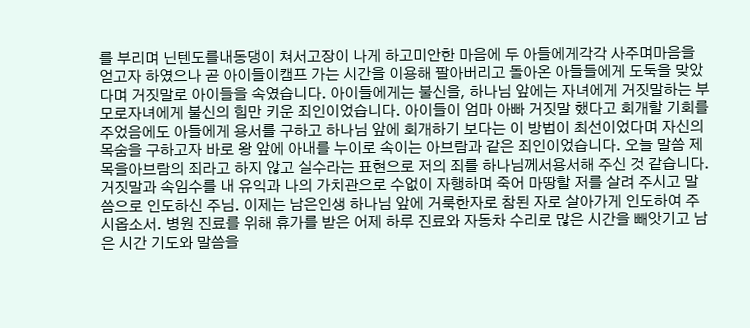를 부리며 닌텐도를내동댕이 쳐서고장이 나게 하고미안한 마음에 두 아들에게각각 사주며마음을 얻고자 하였으나 곧 아이들이캠프 가는 시간을 이용해 팔아버리고 돌아온 아들들에게 도둑을 맞았다며 거짓말로 아이들을 속였습니다. 아이들에게는 불신을, 하나님 앞에는 자녀에게 거짓말하는 부모로자녀에게 불신의 힘만 키운 죄인이었습니다. 아이들이 엄마 아빠 거짓말 했다고 회개할 기회를 주었음에도 아들에게 용서를 구하고 하나님 앞에 회개하기 보다는 이 방법이 최선이었다며 자신의 목숨을 구하고자 바로 왕 앞에 아내를 누이로 속이는 아브람과 같은 죄인이었습니다. 오늘 말씀 제목을아브람의 죄라고 하지 않고 실수라는 표현으로 저의 죄를 하나님께서용서해 주신 것 같습니다. 거짓말과 속임수를 내 유익과 나의 가치관으로 수없이 자행하며 죽어 마땅할 저를 살려 주시고 말씀으로 인도하신 주님. 이제는 남은인생 하나님 앞에 거룩한자로 참된 자로 살아가게 인도하여 주시옵소서. 병원 진료를 위해 휴가를 받은 어제 하루 진료와 자동차 수리로 많은 시간을 빼앗기고 남은 시간 기도와 말씀을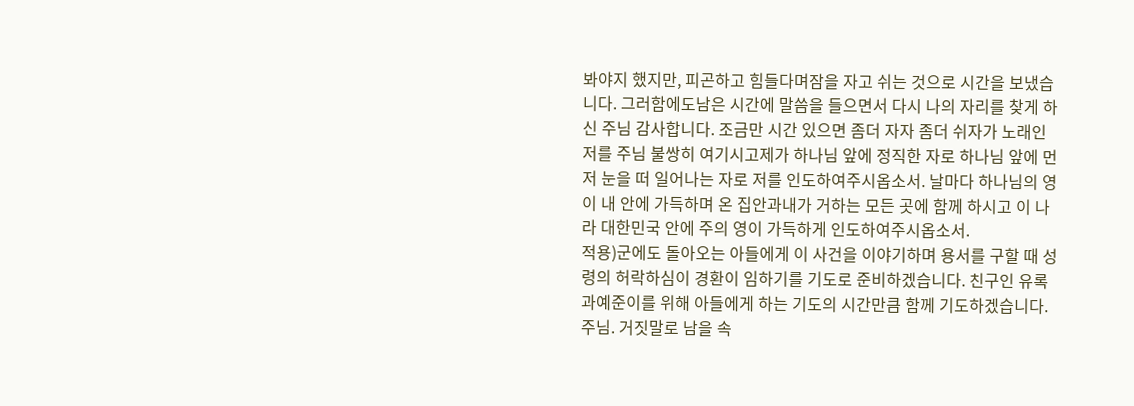봐야지 했지만, 피곤하고 힘들다며잠을 자고 쉬는 것으로 시간을 보냈습니다. 그러함에도남은 시간에 말씀을 들으면서 다시 나의 자리를 찾게 하신 주님 감사합니다. 조금만 시간 있으면 좀더 자자 좀더 쉬자가 노래인 저를 주님 불쌍히 여기시고제가 하나님 앞에 정직한 자로 하나님 앞에 먼저 눈을 떠 일어나는 자로 저를 인도하여주시옵소서. 날마다 하나님의 영이 내 안에 가득하며 온 집안과내가 거하는 모든 곳에 함께 하시고 이 나라 대한민국 안에 주의 영이 가득하게 인도하여주시옵소서.
적용)군에도 돌아오는 아들에게 이 사건을 이야기하며 용서를 구할 때 성령의 허락하심이 경환이 임하기를 기도로 준비하겠습니다. 친구인 유록과예준이를 위해 아들에게 하는 기도의 시간만큼 함께 기도하겠습니다.
주님. 거짓말로 남을 속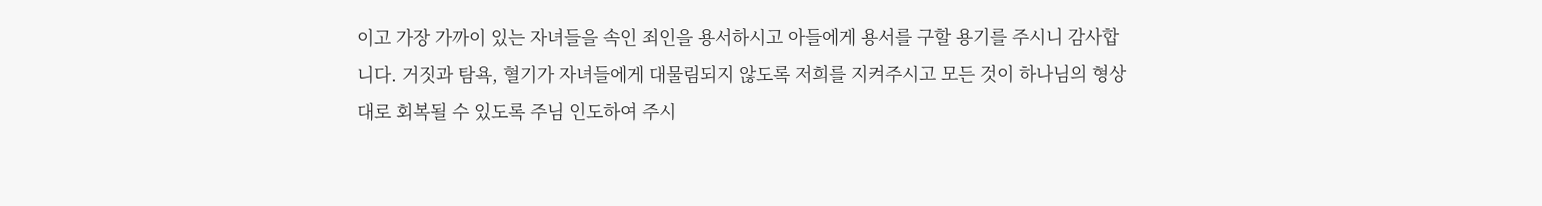이고 가장 가까이 있는 자녀들을 속인 죄인을 용서하시고 아들에게 용서를 구할 용기를 주시니 감사합니다. 거짓과 탐욕, 혈기가 자녀들에게 대물림되지 않도록 저희를 지켜주시고 모든 것이 하나님의 형상대로 회복될 수 있도록 주님 인도하여 주시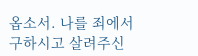옵소서. 나를 죄에서 구하시고 살려주신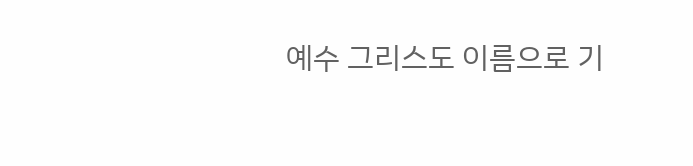예수 그리스도 이름으로 기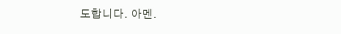도합니다. 아멘.